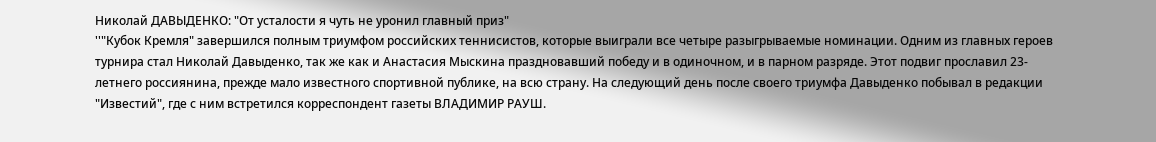Николай ДАВЫДЕНКО: "От усталости я чуть не уронил главный приз"
''"Кубок Кремля" завершился полным триумфом российских теннисистов, которые выиграли все четыре разыгрываемые номинации. Одним из главных героев турнира стал Николай Давыденко, так же как и Анастасия Мыскина праздновавший победу и в одиночном, и в парном разряде. Этот подвиг прославил 23-летнего россиянина, прежде мало известного спортивной публике, на всю страну. На следующий день после своего триумфа Давыденко побывал в редакции "Известий", где с ним встретился корреспондент газеты ВЛАДИМИР РАУШ.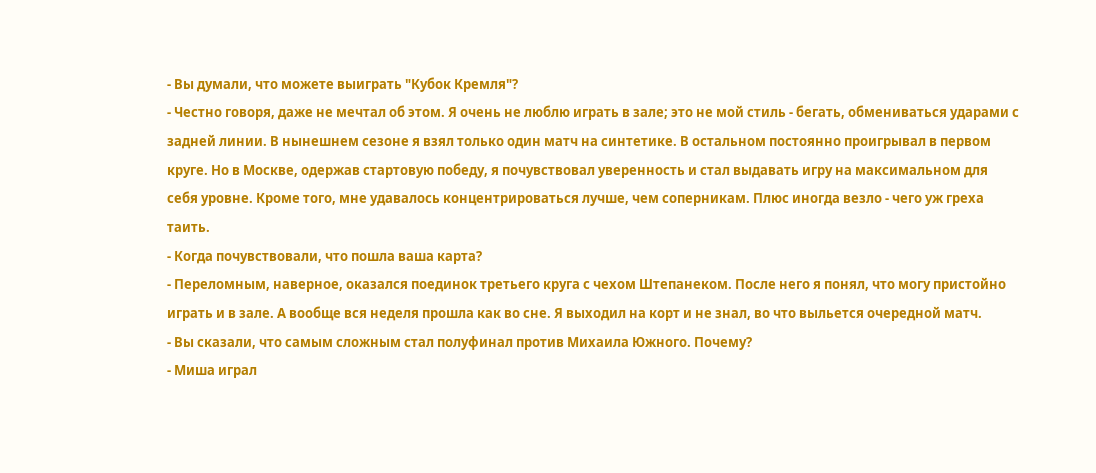- Вы думали, что можете выиграть "Кубок Кремля"?
- Честно говоря, даже не мечтал об этом. Я очень не люблю играть в зале; это не мой стиль - бегать, обмениваться ударами с задней линии. В нынешнем сезоне я взял только один матч на синтетике. В остальном постоянно проигрывал в первом круге. Но в Москве, одержав стартовую победу, я почувствовал уверенность и стал выдавать игру на максимальном для себя уровне. Кроме того, мне удавалось концентрироваться лучше, чем соперникам. Плюс иногда везло - чего уж греха таить.
- Когда почувствовали, что пошла ваша карта?
- Переломным, наверное, оказался поединок третьего круга с чехом Штепанеком. После него я понял, что могу пристойно играть и в зале. А вообще вся неделя прошла как во сне. Я выходил на корт и не знал, во что выльется очередной матч.
- Вы сказали, что самым сложным стал полуфинал против Михаила Южного. Почему?
- Миша играл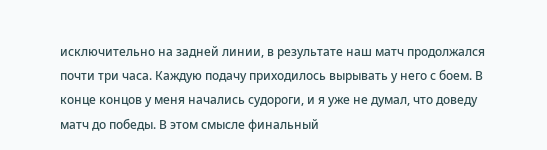исключительно на задней линии, в результате наш матч продолжался почти три часа. Каждую подачу приходилось вырывать у него с боем. В конце концов у меня начались судороги, и я уже не думал, что доведу матч до победы. В этом смысле финальный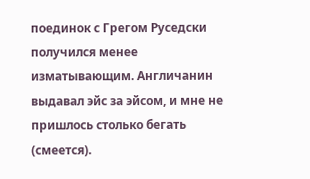поединок с Грегом Руседски получился менее изматывающим. Англичанин выдавал эйс за эйсом, и мне не пришлось столько бегать (смеется).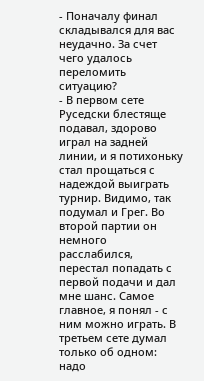- Поначалу финал складывался для вас неудачно. За счет чего удалось переломить ситуацию?
- В первом сете Руседски блестяще подавал, здорово играл на задней линии, и я потихоньку стал прощаться с надеждой выиграть турнир. Видимо, так подумал и Грег. Во второй партии он немного расслабился, перестал попадать с первой подачи и дал мне шанс. Самое главное, я понял - с ним можно играть. В третьем сете думал только об одном: надо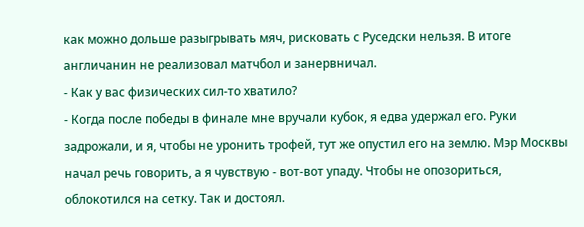как можно дольше разыгрывать мяч, рисковать с Руседски нельзя. В итоге англичанин не реализовал матчбол и занервничал.
- Как у вас физических сил-то хватило?
- Когда после победы в финале мне вручали кубок, я едва удержал его. Руки задрожали, и я, чтобы не уронить трофей, тут же опустил его на землю. Мэр Москвы начал речь говорить, а я чувствую - вот-вот упаду. Чтобы не опозориться, облокотился на сетку. Так и достоял.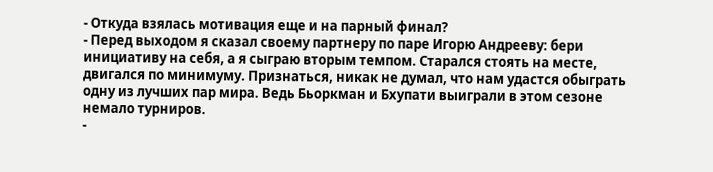- Откуда взялась мотивация еще и на парный финал?
- Перед выходом я сказал своему партнеру по паре Игорю Андрееву: бери инициативу на себя, а я сыграю вторым темпом. Старался стоять на месте, двигался по минимуму. Признаться, никак не думал, что нам удастся обыграть одну из лучших пар мира. Ведь Бьоркман и Бхупати выиграли в этом сезоне немало турниров.
-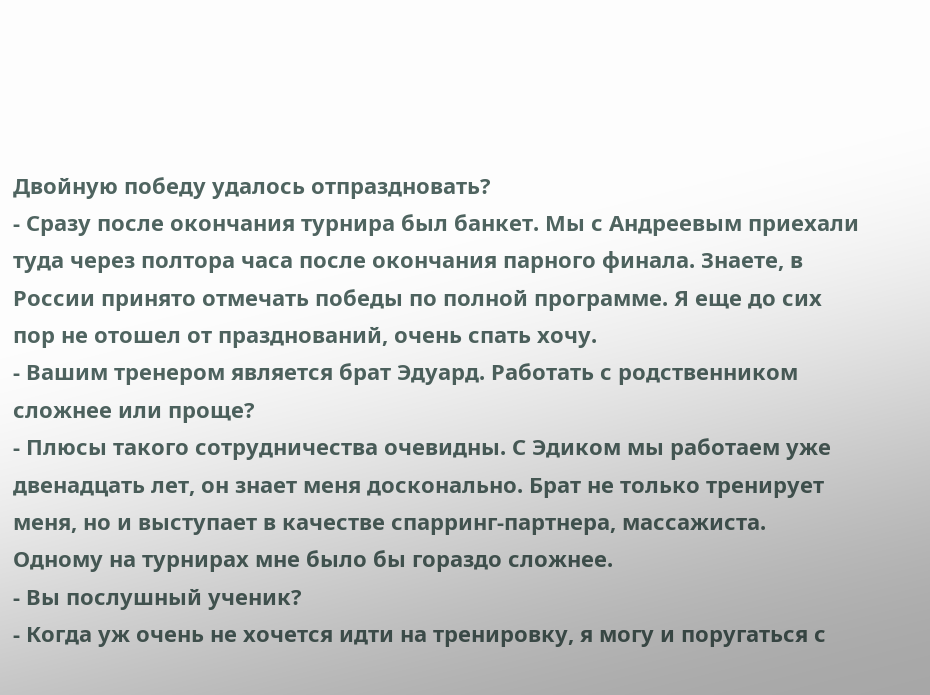Двойную победу удалось отпраздновать?
- Сразу после окончания турнира был банкет. Мы с Андреевым приехали туда через полтора часа после окончания парного финала. Знаете, в России принято отмечать победы по полной программе. Я еще до сих пор не отошел от празднований, очень спать хочу.
- Вашим тренером является брат Эдуард. Работать с родственником сложнее или проще?
- Плюсы такого сотрудничества очевидны. С Эдиком мы работаем уже двенадцать лет, он знает меня досконально. Брат не только тренирует меня, но и выступает в качестве спарринг-партнера, массажиста. Одному на турнирах мне было бы гораздо сложнее.
- Вы послушный ученик?
- Когда уж очень не хочется идти на тренировку, я могу и поругаться с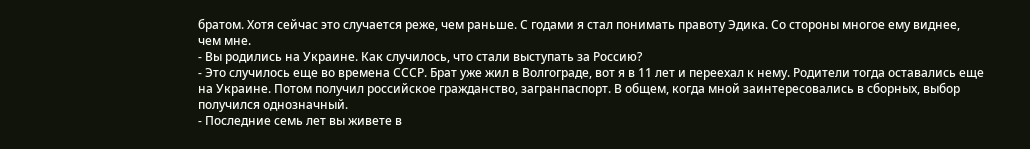братом. Хотя сейчас это случается реже, чем раньше. С годами я стал понимать правоту Эдика. Со стороны многое ему виднее, чем мне.
- Вы родились на Украине. Как случилось, что стали выступать за Россию?
- Это случилось еще во времена СССР. Брат уже жил в Волгограде, вот я в 11 лет и переехал к нему. Родители тогда оставались еще на Украине. Потом получил российское гражданство, загранпаспорт. В общем, когда мной заинтересовались в сборных, выбор получился однозначный.
- Последние семь лет вы живете в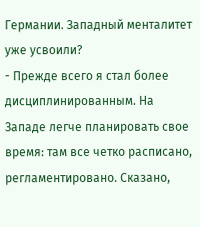Германии. Западный менталитет уже усвоили?
- Прежде всего я стал более дисциплинированным. На Западе легче планировать свое время: там все четко расписано, регламентировано. Сказано,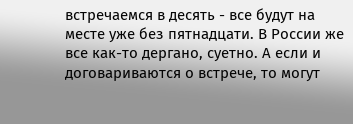встречаемся в десять - все будут на месте уже без пятнадцати. В России же все как-то дергано, суетно. А если и договариваются о встрече, то могут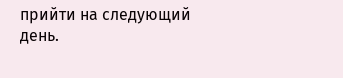прийти на следующий день.